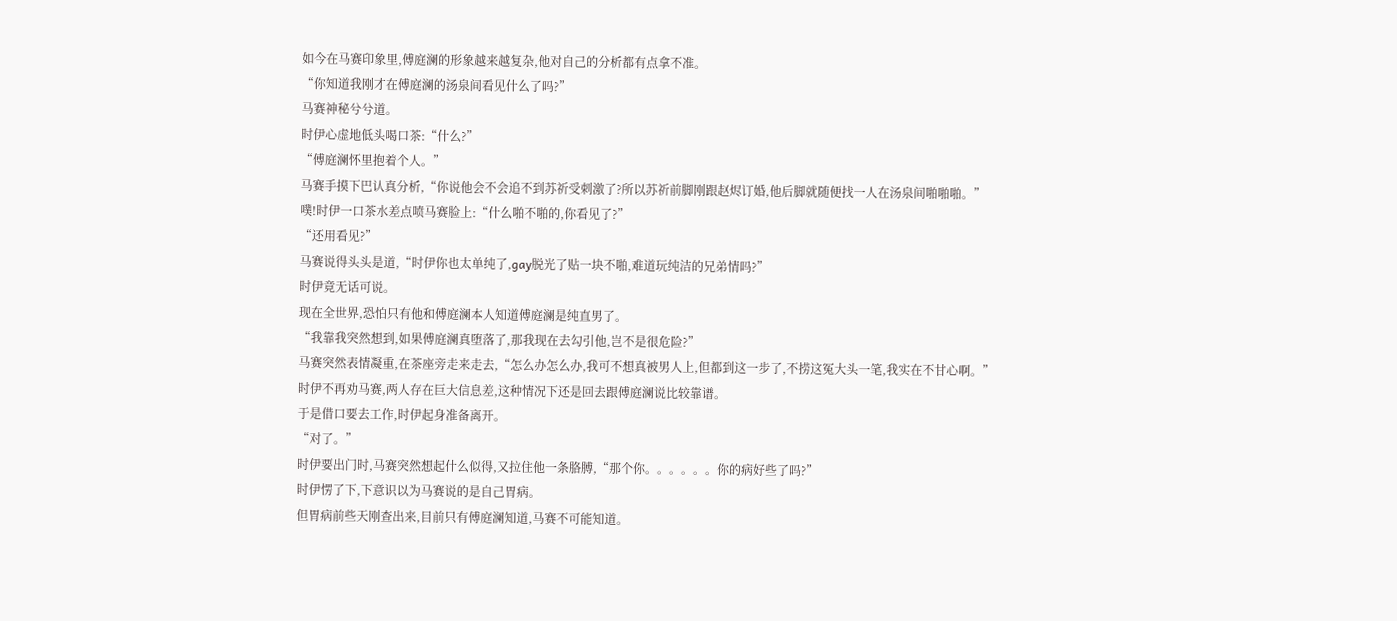如今在马赛印象里,傅庭澜的形象越来越复杂,他对自己的分析都有点拿不准。
“你知道我刚才在傅庭澜的汤泉间看见什么了吗?”
马赛神秘兮兮道。
时伊心虚地低头喝口茶:“什么?”
“傅庭澜怀里抱着个人。”
马赛手摸下巴认真分析,“你说他会不会追不到苏祈受刺激了?所以苏祈前脚刚跟赵烬订婚,他后脚就随便找一人在汤泉间啪啪啪。”
噗!时伊一口茶水差点喷马赛脸上:“什么啪不啪的,你看见了?”
“还用看见?”
马赛说得头头是道,“时伊你也太单纯了,gay脱光了贴一块不啪,难道玩纯洁的兄弟情吗?”
时伊竟无话可说。
现在全世界,恐怕只有他和傅庭澜本人知道傅庭澜是纯直男了。
“我靠我突然想到,如果傅庭澜真堕落了,那我现在去勾引他,岂不是很危险?”
马赛突然表情凝重,在茶座旁走来走去,“怎么办怎么办,我可不想真被男人上,但都到这一步了,不捞这冤大头一笔,我实在不甘心啊。”
时伊不再劝马赛,两人存在巨大信息差,这种情况下还是回去跟傅庭澜说比较靠谱。
于是借口要去工作,时伊起身准备离开。
“对了。”
时伊要出门时,马赛突然想起什么似得,又拉住他一条胳膊,“那个你。。。。。。你的病好些了吗?”
时伊愣了下,下意识以为马赛说的是自己胃病。
但胃病前些天刚查出来,目前只有傅庭澜知道,马赛不可能知道。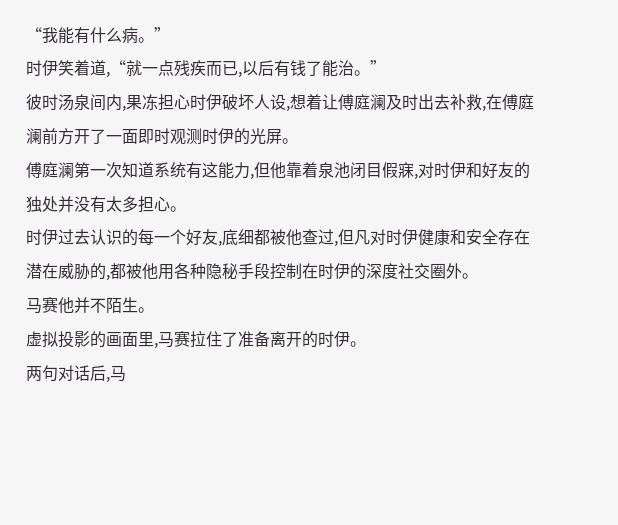“我能有什么病。”
时伊笑着道,“就一点残疾而已,以后有钱了能治。”
彼时汤泉间内,果冻担心时伊破坏人设,想着让傅庭澜及时出去补救,在傅庭澜前方开了一面即时观测时伊的光屏。
傅庭澜第一次知道系统有这能力,但他靠着泉池闭目假寐,对时伊和好友的独处并没有太多担心。
时伊过去认识的每一个好友,底细都被他查过,但凡对时伊健康和安全存在潜在威胁的,都被他用各种隐秘手段控制在时伊的深度社交圈外。
马赛他并不陌生。
虚拟投影的画面里,马赛拉住了准备离开的时伊。
两句对话后,马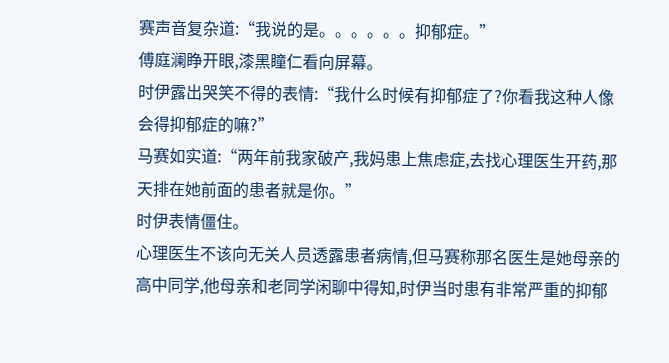赛声音复杂道:“我说的是。。。。。。抑郁症。”
傅庭澜睁开眼,漆黑瞳仁看向屏幕。
时伊露出哭笑不得的表情:“我什么时候有抑郁症了?你看我这种人像会得抑郁症的嘛?”
马赛如实道:“两年前我家破产,我妈患上焦虑症,去找心理医生开药,那天排在她前面的患者就是你。”
时伊表情僵住。
心理医生不该向无关人员透露患者病情,但马赛称那名医生是她母亲的高中同学,他母亲和老同学闲聊中得知,时伊当时患有非常严重的抑郁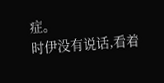症。
时伊没有说话,看着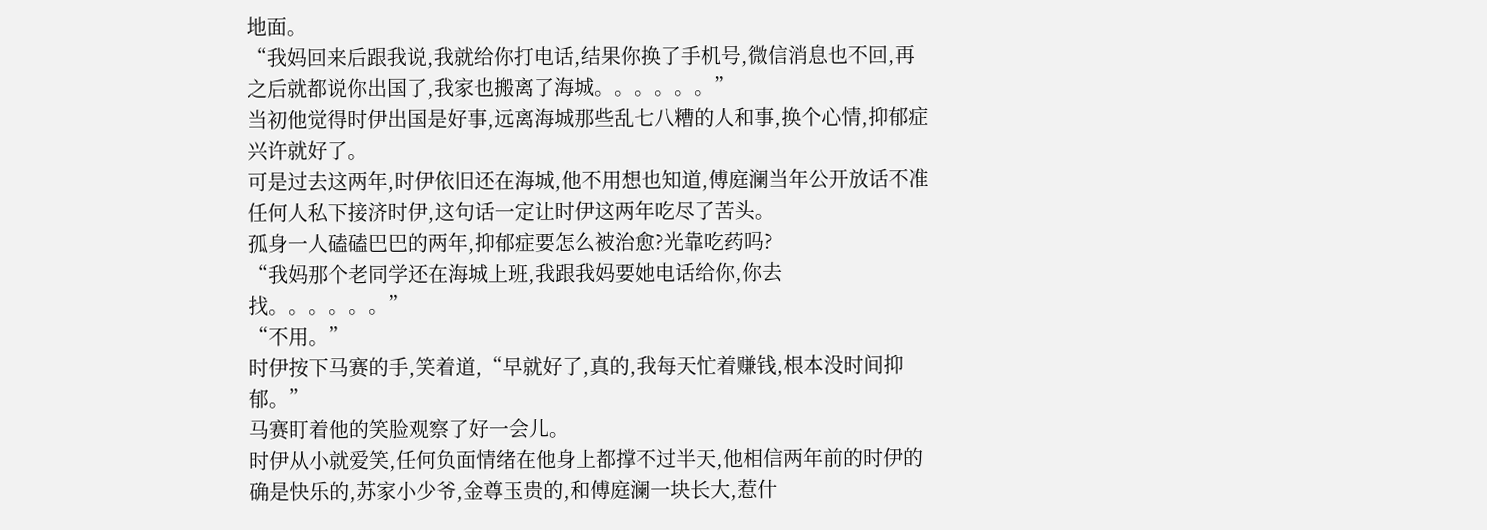地面。
“我妈回来后跟我说,我就给你打电话,结果你换了手机号,微信消息也不回,再之后就都说你出国了,我家也搬离了海城。。。。。。”
当初他觉得时伊出国是好事,远离海城那些乱七八糟的人和事,换个心情,抑郁症兴许就好了。
可是过去这两年,时伊依旧还在海城,他不用想也知道,傅庭澜当年公开放话不准任何人私下接济时伊,这句话一定让时伊这两年吃尽了苦头。
孤身一人磕磕巴巴的两年,抑郁症要怎么被治愈?光靠吃药吗?
“我妈那个老同学还在海城上班,我跟我妈要她电话给你,你去找。。。。。。”
“不用。”
时伊按下马赛的手,笑着道,“早就好了,真的,我每天忙着赚钱,根本没时间抑郁。”
马赛盯着他的笑脸观察了好一会儿。
时伊从小就爱笑,任何负面情绪在他身上都撑不过半天,他相信两年前的时伊的确是快乐的,苏家小少爷,金尊玉贵的,和傅庭澜一块长大,惹什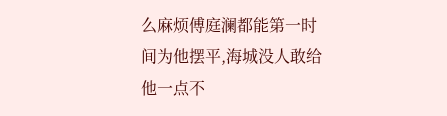么麻烦傅庭澜都能第一时间为他摆平,海城没人敢给他一点不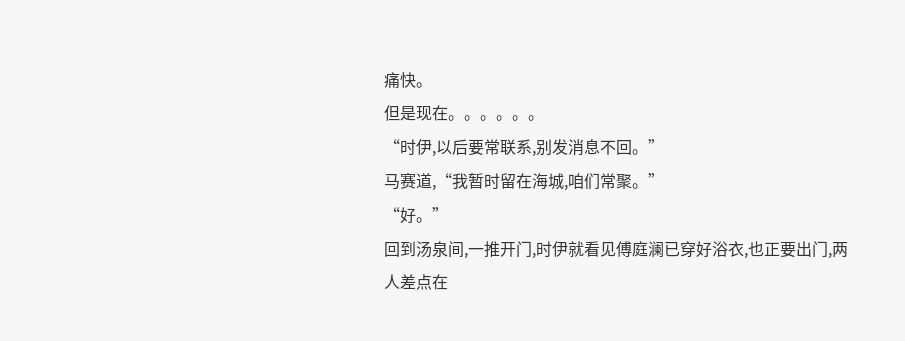痛快。
但是现在。。。。。。
“时伊,以后要常联系,别发消息不回。”
马赛道,“我暂时留在海城,咱们常聚。”
“好。”
回到汤泉间,一推开门,时伊就看见傅庭澜已穿好浴衣,也正要出门,两人差点在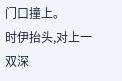门口撞上。
时伊抬头,对上一双深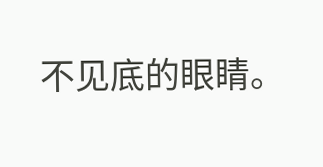不见底的眼睛。